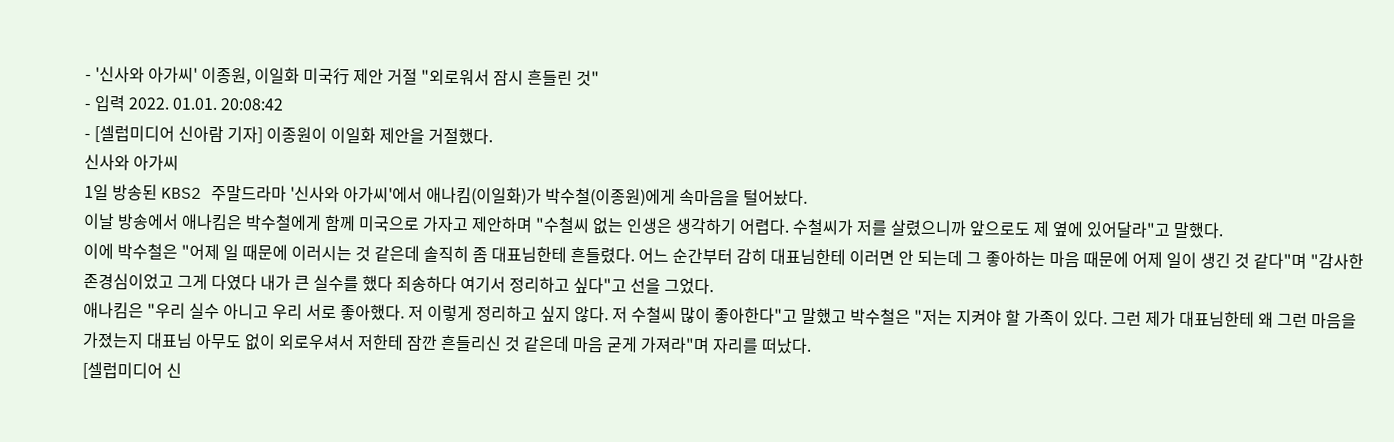- '신사와 아가씨' 이종원, 이일화 미국行 제안 거절 "외로워서 잠시 흔들린 것"
- 입력 2022. 01.01. 20:08:42
- [셀럽미디어 신아람 기자] 이종원이 이일화 제안을 거절했다.
신사와 아가씨
1일 방송된 KBS2 주말드라마 '신사와 아가씨'에서 애나킴(이일화)가 박수철(이종원)에게 속마음을 털어놨다.
이날 방송에서 애나킴은 박수철에게 함께 미국으로 가자고 제안하며 "수철씨 없는 인생은 생각하기 어렵다. 수철씨가 저를 살렸으니까 앞으로도 제 옆에 있어달라"고 말했다.
이에 박수철은 "어제 일 때문에 이러시는 것 같은데 솔직히 좀 대표님한테 흔들렸다. 어느 순간부터 감히 대표님한테 이러면 안 되는데 그 좋아하는 마음 때문에 어제 일이 생긴 것 같다"며 "감사한 존경심이었고 그게 다였다 내가 큰 실수를 했다 죄송하다 여기서 정리하고 싶다"고 선을 그었다.
애나킴은 "우리 실수 아니고 우리 서로 좋아했다. 저 이렇게 정리하고 싶지 않다. 저 수철씨 많이 좋아한다"고 말했고 박수철은 "저는 지켜야 할 가족이 있다. 그런 제가 대표님한테 왜 그런 마음을 가졌는지 대표님 아무도 없이 외로우셔서 저한테 잠깐 흔들리신 것 같은데 마음 굳게 가져라"며 자리를 떠났다.
[셀럽미디어 신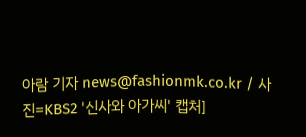아람 기자 news@fashionmk.co.kr / 사진=KBS2 '신사와 아가씨' 캡처]